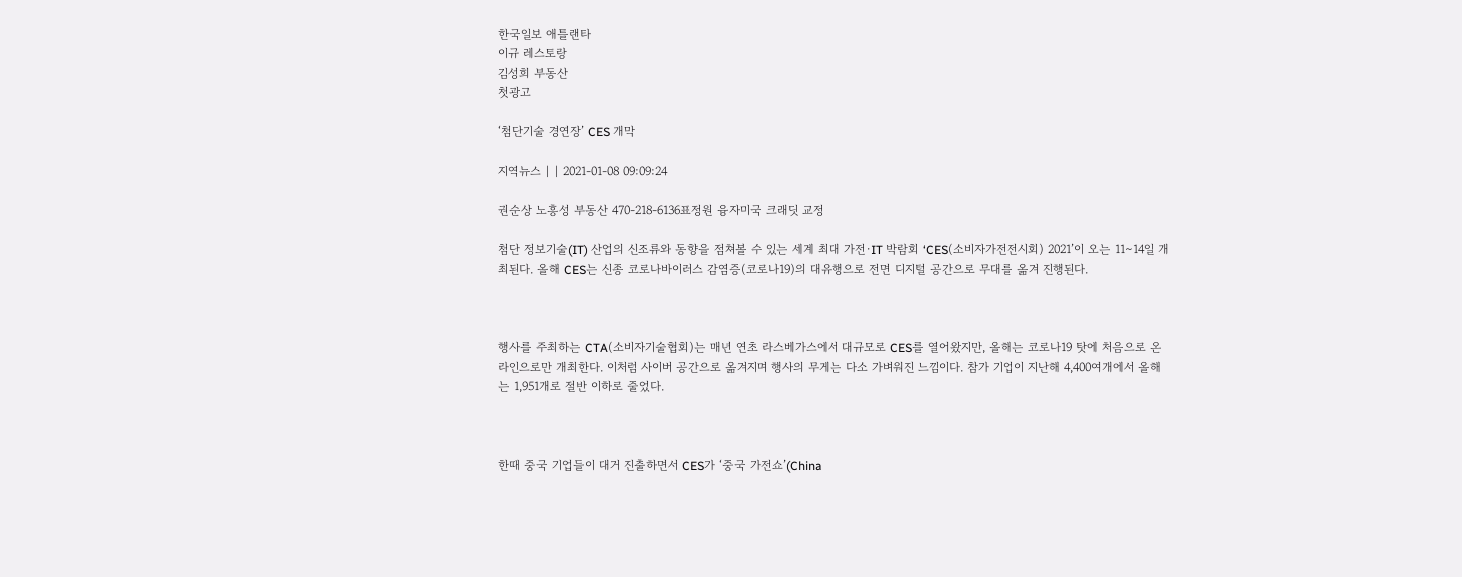한국일보 애틀랜타
이규 레스토랑
김성희 부동산
첫광고

‘첨단기술 경연장’ CES 개막

지역뉴스 | | 2021-01-08 09:09:24

권순상 노흥성 부동산 470-218-6136표정원 융자미국 크래딧 교정

첨단 정보기술(IT) 산업의 신조류와 동향을 점쳐볼 수 있는 세계 최대 가전·IT 박람회 ‘CES(소비자가전전시회) 2021’이 오는 11∼14일 개최된다. 올해 CES는 신종 코로나바이러스 감염증(코로나19)의 대유행으로 전면 디지털 공간으로 무대를 옮겨 진행된다.



행사를 주최하는 CTA(소비자기술협회)는 매년 연초 라스베가스에서 대규모로 CES를 열어왔지만, 올해는 코로나19 탓에 처음으로 온라인으로만 개최한다. 이처럼 사이버 공간으로 옮겨지며 행사의 무게는 다소 가벼워진 느낌이다. 참가 기업이 지난해 4,400여개에서 올해는 1,951개로 절반 이하로 줄었다.



한때 중국 기업들이 대거 진출하면서 CES가 ‘중국 가전쇼’(China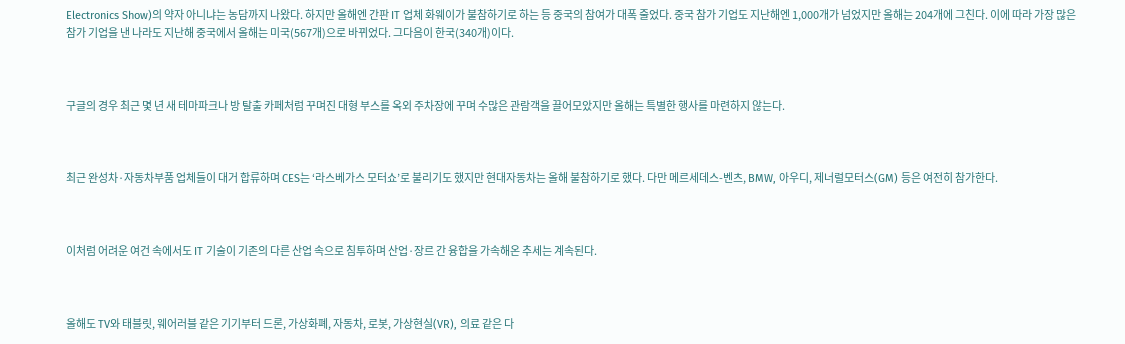Electronics Show)의 약자 아니냐는 농담까지 나왔다. 하지만 올해엔 간판 IT 업체 화웨이가 불참하기로 하는 등 중국의 참여가 대폭 줄었다. 중국 참가 기업도 지난해엔 1,000개가 넘었지만 올해는 204개에 그친다. 이에 따라 가장 많은 참가 기업을 낸 나라도 지난해 중국에서 올해는 미국(567개)으로 바뀌었다. 그다음이 한국(340개)이다.



구글의 경우 최근 몇 년 새 테마파크나 방 탈출 카페처럼 꾸며진 대형 부스를 옥외 주차장에 꾸며 수많은 관람객을 끌어모았지만 올해는 특별한 행사를 마련하지 않는다.



최근 완성차·자동차부품 업체들이 대거 합류하며 CES는 ‘라스베가스 모터쇼’로 불리기도 했지만 현대자동차는 올해 불참하기로 했다. 다만 메르세데스-벤츠, BMW, 아우디, 제너럴모터스(GM) 등은 여전히 참가한다.



이처럼 어려운 여건 속에서도 IT 기술이 기존의 다른 산업 속으로 침투하며 산업·장르 간 융합을 가속해온 추세는 계속된다.



올해도 TV와 태블릿, 웨어러블 같은 기기부터 드론, 가상화폐, 자동차, 로봇, 가상현실(VR), 의료 같은 다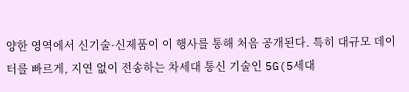양한 영역에서 신기술·신제품이 이 행사를 통해 처음 공개된다. 특히 대규모 데이터를 빠르게, 지연 없이 전송하는 차세대 통신 기술인 5G(5세대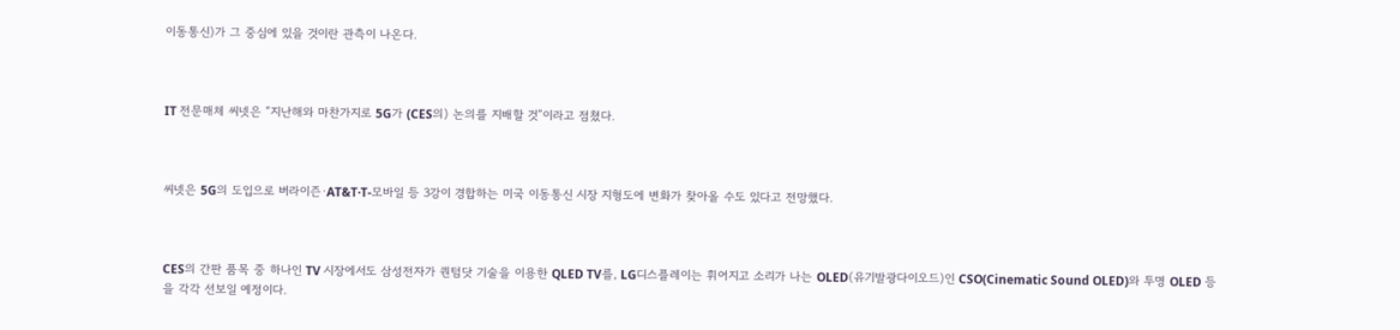이동통신)가 그 중심에 있을 것이란 관측이 나온다.



IT 전문매체 씨넷은 “지난해와 마찬가지로 5G가 (CES의) 논의를 지배할 것”이라고 점쳤다.



씨넷은 5G의 도입으로 버라이즌·AT&T·T-모바일 등 3강이 경합하는 미국 이동통신 시장 지형도에 변화가 찾아올 수도 있다고 전망했다.



CES의 간판 품목 중 하나인 TV 시장에서도 삼성전자가 퀀텀닷 기술을 이용한 QLED TV를, LG디스플레이는 휘어지고 소리가 나는 OLED(유기발광다이오드)인 CSO(Cinematic Sound OLED)와 투명 OLED 등을 각각 선보일 예정이다.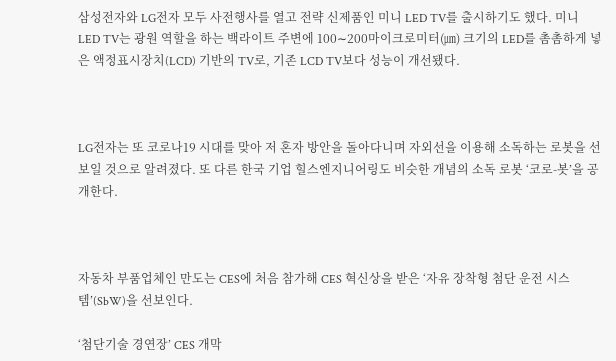삼성전자와 LG전자 모두 사전행사를 열고 전략 신제품인 미니 LED TV를 출시하기도 했다. 미니 LED TV는 광원 역할을 하는 백라이트 주변에 100∼200마이크로미터(㎛) 크기의 LED를 촘촘하게 넣은 액정표시장치(LCD) 기반의 TV로, 기존 LCD TV보다 성능이 개선됐다.



LG전자는 또 코로나19 시대를 맞아 저 혼자 방안을 돌아다니며 자외선을 이용해 소독하는 로봇을 선보일 것으로 알려졌다. 또 다른 한국 기업 힐스엔지니어링도 비슷한 개념의 소독 로봇 ‘코로-봇’을 공개한다.



자동차 부품업체인 만도는 CES에 처음 참가해 CES 혁신상을 받은 ‘자유 장착형 첨단 운전 시스템’(SbW)을 선보인다.

‘첨단기술 경연장’ CES 개막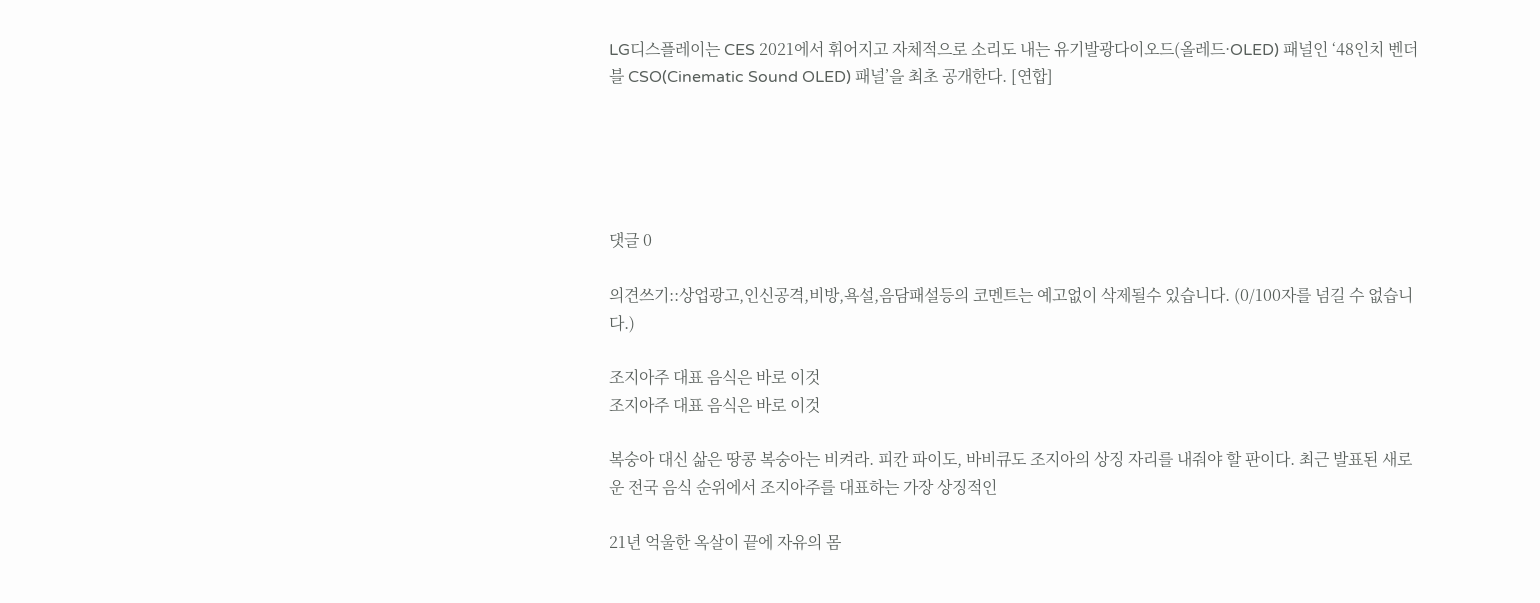LG디스플레이는 CES 2021에서 휘어지고 자체적으로 소리도 내는 유기발광다이오드(올레드·OLED) 패널인 ‘48인치 벤더블 CSO(Cinematic Sound OLED) 패널’을 최초 공개한다. [연합]





댓글 0

의견쓰기::상업광고,인신공격,비방,욕설,음담패설등의 코멘트는 예고없이 삭제될수 있습니다. (0/100자를 넘길 수 없습니다.)

조지아주 대표 음식은 바로 이것
조지아주 대표 음식은 바로 이것

복숭아 대신 삶은 땅콩 복숭아는 비켜라. 피칸 파이도, 바비큐도 조지아의 상징 자리를 내줘야 할 판이다. 최근 발표된 새로운 전국 음식 순위에서 조지아주를 대표하는 가장 상징적인

21년 억울한 옥살이 끝에 자유의 몸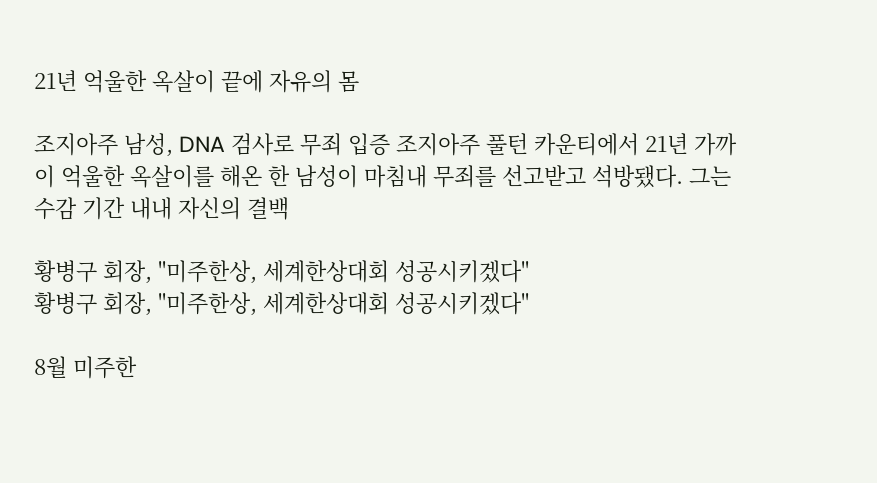21년 억울한 옥살이 끝에 자유의 몸

조지아주 남성, DNA 검사로 무죄 입증 조지아주 풀턴 카운티에서 21년 가까이 억울한 옥살이를 해온 한 남성이 마침내 무죄를 선고받고 석방됐다. 그는 수감 기간 내내 자신의 결백

황병구 회장, "미주한상, 세계한상대회 성공시키겠다"
황병구 회장, "미주한상, 세계한상대회 성공시키겠다"

8월 미주한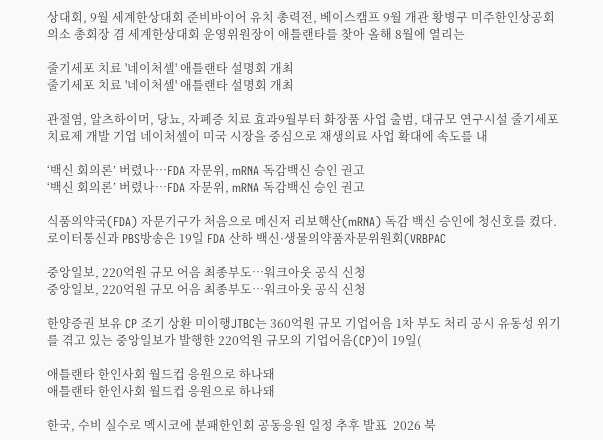상대회, 9월 세계한상대회 준비바이어 유치 총력전, 베이스캠프 9월 개관 황병구 미주한인상공회의소 총회장 겸 세계한상대회 운영위원장이 애틀랜타를 찾아 올해 8월에 열리는

줄기세포 치료 '네이처셀' 애틀랜타 설명회 개최
줄기세포 치료 '네이처셀' 애틀랜타 설명회 개최

관절염, 알츠하이머, 당뇨, 자폐증 치료 효과9월부터 화장품 사업 출범, 대규모 연구시설 줄기세포 치료제 개발 기업 네이처셀이 미국 시장을 중심으로 재생의료 사업 확대에 속도를 내

‘백신 회의론’ 버렸나…FDA 자문위, mRNA 독감백신 승인 권고
‘백신 회의론’ 버렸나…FDA 자문위, mRNA 독감백신 승인 권고

식품의약국(FDA) 자문기구가 처음으로 메신저 리보핵산(mRNA) 독감 백신 승인에 청신호를 켰다.로이터통신과 PBS방송은 19일 FDA 산하 백신·생물의약품자문위원회(VRBPAC

중앙일보, 220억원 규모 어음 최종부도…워크아웃 공식 신청
중앙일보, 220억원 규모 어음 최종부도…워크아웃 공식 신청

한양증권 보유 CP 조기 상환 미이행JTBC는 360억원 규모 기업어음 1차 부도 처리 공시 유동성 위기를 겪고 있는 중앙일보가 발행한 220억원 규모의 기업어음(CP)이 19일(

애틀랜타 한인사회 월드컵 응원으로 하나돼
애틀랜타 한인사회 월드컵 응원으로 하나돼

한국, 수비 실수로 멕시코에 분패한인회 공동응원 일정 추후 발표  2026 북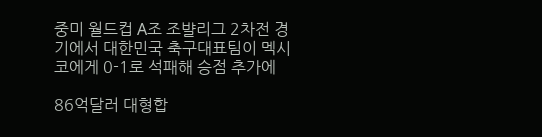중미 월드컵 A조 조뱔리그 2차전 경기에서 대한민국 축구대표팀이 멕시코에게 0-1로 석패해 승점 추가에

86억달러 대형합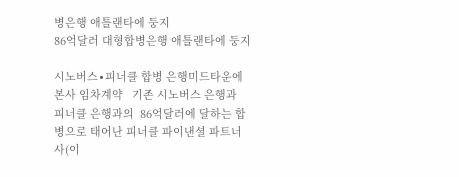병은행 애틀랜타에 둥지
86억달러 대형합병은행 애틀랜타에 둥지

시노버스∙피너클 합병 은행미드타운에 본사 임차계약   기존 시노버스 은행과  피너클 은행과의  86억달러에 달하는 합병으로 태어난 피너클 파이낸셜 파트너사(이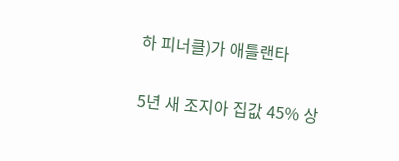하 피너클)가 애틀랜타

5년 새 조지아 집값 45% 상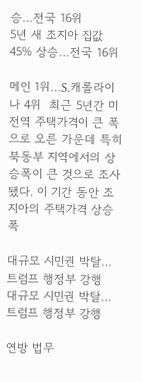승…전국 16위
5년 새 조지아 집값 45% 상승…전국 16위

메인 1위…S.캐롤라이나 4위  최근 5년간 미 전역 주택가격이 큰 폭으로 오른 가운데 특히 북동부 지역에서의 상승폭이 큰 것으로 조사됐다. 이 기간 동안 조지아의 주택가격 상승폭

대규모 시민권 박탈…트럼프 행정부 강행
대규모 시민권 박탈…트럼프 행정부 강행

연방 법무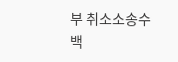부 취소소송수백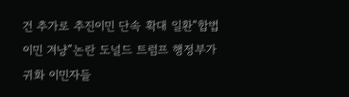건 추가로 추진이민 단속 확대 일환“합법이민 겨냥”논란 도널드 트럼프 행정부가 귀화 이민자들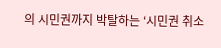의 시민권까지 박탈하는 ‘시민권 취소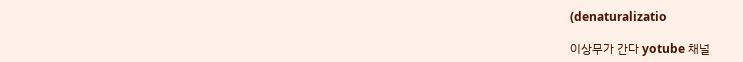(denaturalizatio

이상무가 간다 yotube 채널